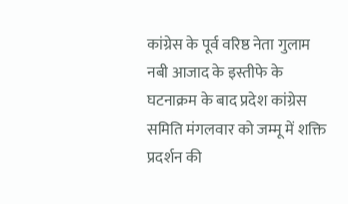कांग्रेस के पूर्व वरिष्ठ नेता गुलाम नबी आजाद के इस्तीफे के घटनाक्रम के बाद प्रदेश कांग्रेस समिति मंगलवार को जम्मू में शक्ति प्रदर्शन की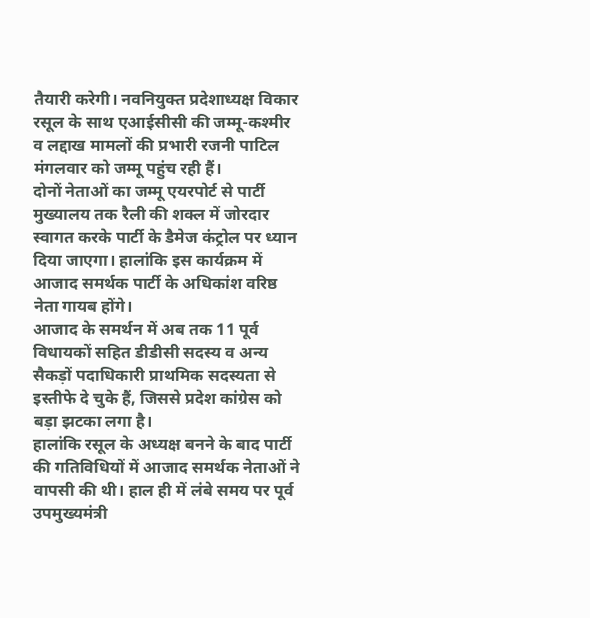तैयारी करेगी। नवनियुक्त प्रदेशाध्यक्ष विकार रसूल के साथ एआईसीसी की जम्मू-कश्मीर व लद्दाख मामलों की प्रभारी रजनी पाटिल मंगलवार को जम्मू पहुंच रही हैं।
दोनों नेताओं का जम्मू एयरपोर्ट से पार्टी मुख्यालय तक रैली की शक्ल में जोरदार स्वागत करके पार्टी के डैमेज कंट्रोल पर ध्यान दिया जाएगा। हालांकि इस कार्यक्रम में आजाद समर्थक पार्टी के अधिकांश वरिष्ठ नेता गायब होंगे।
आजाद के समर्थन में अब तक 11 पूर्व विधायकों सहित डीडीसी सदस्य व अन्य सैकड़ों पदाधिकारी प्राथमिक सदस्यता से इस्तीफे दे चुके हैं, जिससे प्रदेश कांग्रेस को बड़ा झटका लगा है।
हालांकि रसूल के अध्यक्ष बनने के बाद पार्टी की गतिविधियों में आजाद समर्थक नेताओं ने वापसी की थी। हाल ही में लंबे समय पर पूर्व उपमुख्यमंत्री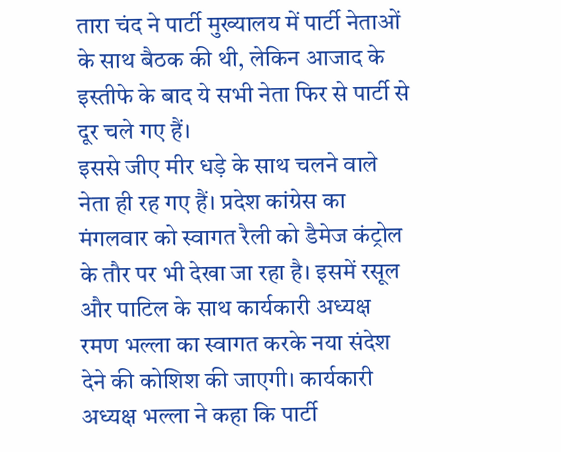तारा चंद ने पार्टी मुख्यालय में पार्टी नेताओं के साथ बैठक की थी, लेकिन आजाद के इस्तीफे के बाद ये सभी नेता फिर से पार्टी से दूर चले गए हैं।
इससे जीए मीर धड़े के साथ चलने वाले नेता ही रह गए हैं। प्रदेश कांग्रेस का मंगलवार को स्वागत रैली को डैमेज कंट्रोल के तौर पर भी देखा जा रहा है। इसमें रसूल और पाटिल के साथ कार्यकारी अध्यक्ष रमण भल्ला का स्वागत करके नया संदेश देने की कोशिश की जाएगी। कार्यकारी अध्यक्ष भल्ला ने कहा कि पार्टी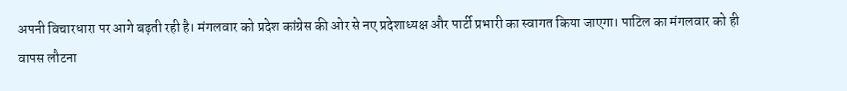अपनी विचारधारा पर आगे बढ़ती रही है। मंगलवार को प्रदेश कांग्रेस की ओर से नए प्रदेशाध्यक्ष और पार्टी प्रभारी का स्वागत किया जाएगा। पाटिल का मंगलवार को ही वापस लौटना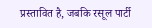प्रस्तावित है, जबकि रसूल पार्टी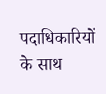पदाधिकारियों के साथ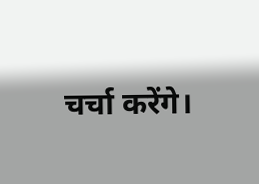चर्चा करेंगे।